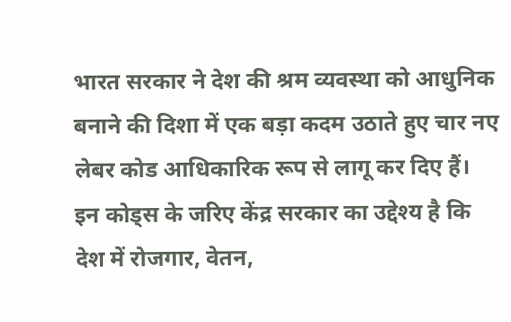भारत सरकार ने देश की श्रम व्यवस्था को आधुनिक बनाने की दिशा में एक बड़ा कदम उठाते हुए चार नए लेबर कोड आधिकारिक रूप से लागू कर दिए हैं। इन कोड्स के जरिए केंद्र सरकार का उद्देश्य है कि देश में रोजगार, वेतन,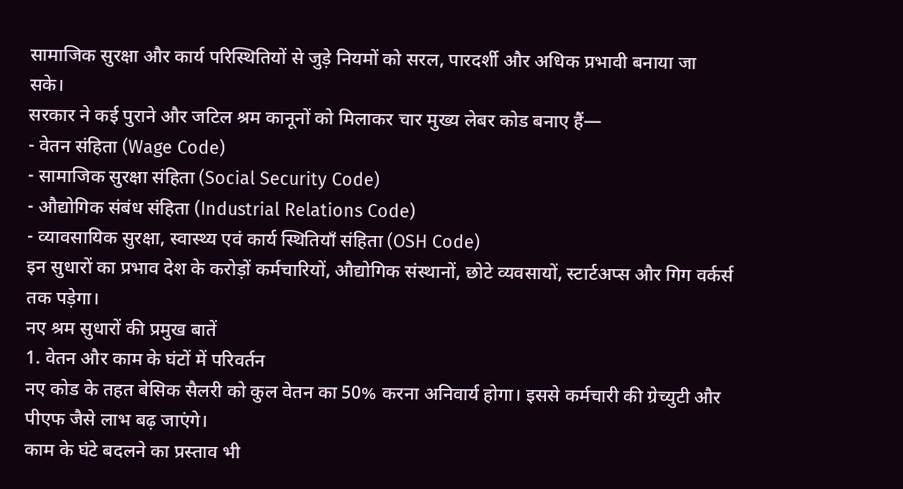सामाजिक सुरक्षा और कार्य परिस्थितियों से जुड़े नियमों को सरल, पारदर्शी और अधिक प्रभावी बनाया जा सके।
सरकार ने कई पुराने और जटिल श्रम कानूनों को मिलाकर चार मुख्य लेबर कोड बनाए हैं—
- वेतन संहिता (Wage Code)
- सामाजिक सुरक्षा संहिता (Social Security Code)
- औद्योगिक संबंध संहिता (Industrial Relations Code)
- व्यावसायिक सुरक्षा, स्वास्थ्य एवं कार्य स्थितियाँ संहिता (OSH Code)
इन सुधारों का प्रभाव देश के करोड़ों कर्मचारियों, औद्योगिक संस्थानों, छोटे व्यवसायों, स्टार्टअप्स और गिग वर्कर्स तक पड़ेगा।
नए श्रम सुधारों की प्रमुख बातें
1. वेतन और काम के घंटों में परिवर्तन
नए कोड के तहत बेसिक सैलरी को कुल वेतन का 50% करना अनिवार्य होगा। इससे कर्मचारी की ग्रेच्युटी और पीएफ जैसे लाभ बढ़ जाएंगे।
काम के घंटे बदलने का प्रस्ताव भी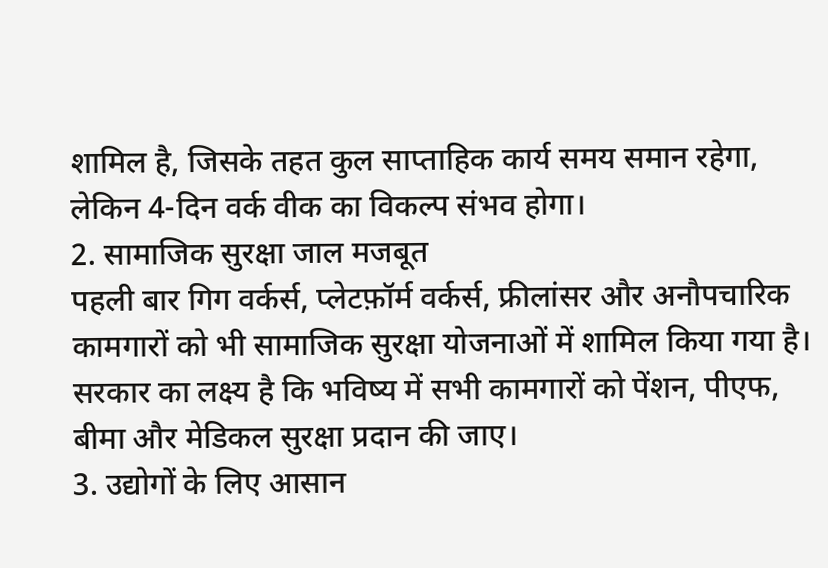शामिल है, जिसके तहत कुल साप्ताहिक कार्य समय समान रहेगा, लेकिन 4-दिन वर्क वीक का विकल्प संभव होगा।
2. सामाजिक सुरक्षा जाल मजबूत
पहली बार गिग वर्कर्स, प्लेटफ़ॉर्म वर्कर्स, फ्रीलांसर और अनौपचारिक कामगारों को भी सामाजिक सुरक्षा योजनाओं में शामिल किया गया है।
सरकार का लक्ष्य है कि भविष्य में सभी कामगारों को पेंशन, पीएफ, बीमा और मेडिकल सुरक्षा प्रदान की जाए।
3. उद्योगों के लिए आसान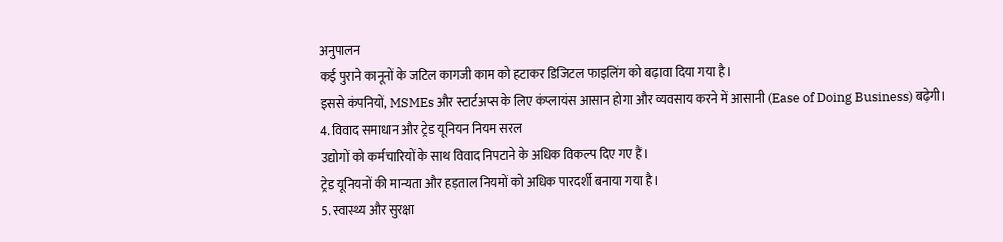अनुपालन
कई पुराने कानूनों के जटिल कागजी काम को हटाकर डिजिटल फाइलिंग को बढ़ावा दिया गया है।
इससे कंपनियों, MSMEs और स्टार्टअप्स के लिए कंप्लायंस आसान होगा और व्यवसाय करने में आसानी (Ease of Doing Business) बढ़ेगी।
4. विवाद समाधान और ट्रेड यूनियन नियम सरल
उद्योगों को कर्मचारियों के साथ विवाद निपटाने के अधिक विकल्प दिए गए हैं।
ट्रेड यूनियनों की मान्यता और हड़ताल नियमों को अधिक पारदर्शी बनाया गया है।
5. स्वास्थ्य और सुरक्षा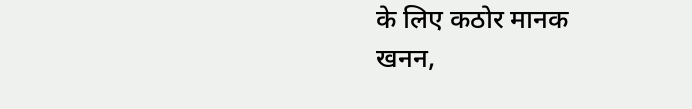के लिए कठोर मानक
खनन,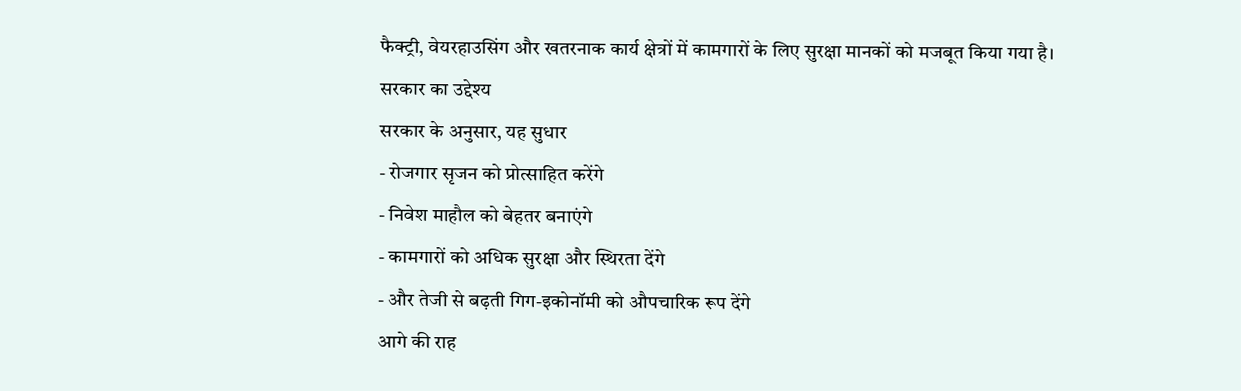फैक्ट्री, वेयरहाउसिंग और खतरनाक कार्य क्षेत्रों में कामगारों के लिए सुरक्षा मानकों को मजबूत किया गया है।
सरकार का उद्देश्य
सरकार के अनुसार, यह सुधार
- रोजगार सृजन को प्रोत्साहित करेंगे
- निवेश माहौल को बेहतर बनाएंगे
- कामगारों को अधिक सुरक्षा और स्थिरता देंगे
- और तेजी से बढ़ती गिग-इकोनॉमी को औपचारिक रूप देंगे
आगे की राह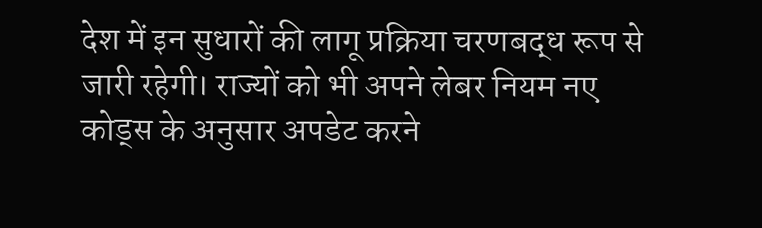देश में इन सुधारों की लागू प्रक्रिया चरणबद्ध रूप से जारी रहेगी। राज्यों को भी अपने लेबर नियम नए कोड्स के अनुसार अपडेट करने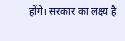होंगे। सरकार का लक्ष्य है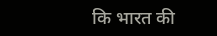कि भारत की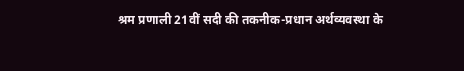श्रम प्रणाली 21वीं सदी की तकनीक-प्रधान अर्थव्यवस्था के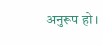अनुरूप हो।